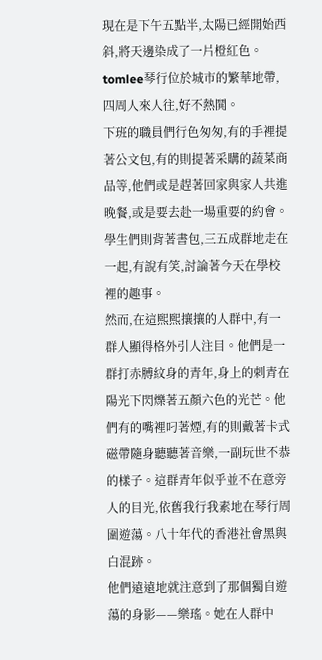現在是下午五點半,太陽已經開始西斜,將天邊染成了一片橙紅色。tomlee琴行位於城市的繁華地帶,四周人來人往,好不熱鬨。
下班的職員們行色匆匆,有的手裡提著公文包,有的則提著采購的蔬菜商品等,他們或是趕著回家與家人共進晚餐,或是要去赴一場重要的約會。學生們則背著書包,三五成群地走在一起,有說有笑,討論著今天在學校裡的趣事。
然而,在這熙熙攘攘的人群中,有一群人顯得格外引人注目。他們是一群打赤膊紋身的青年,身上的刺青在陽光下閃爍著五顏六色的光芒。他們有的嘴裡叼著煙,有的則戴著卡式磁帶隨身聽聽著音樂,一副玩世不恭的樣子。這群青年似乎並不在意旁人的目光,依舊我行我素地在琴行周圍遊蕩。八十年代的香港社會黑與白混跡。
他們遠遠地就注意到了那個獨自遊蕩的身影——樂瑤。她在人群中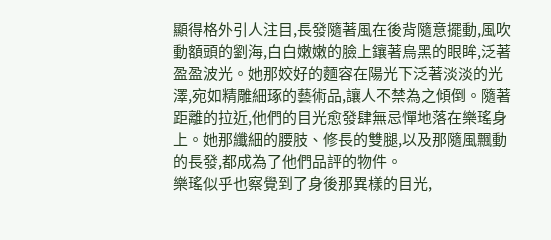顯得格外引人注目,長發隨著風在後背隨意擺動,風吹動額頭的劉海,白白嫩嫩的臉上鑲著烏黑的眼眸,泛著盈盈波光。她那姣好的麵容在陽光下泛著淡淡的光澤,宛如精雕細琢的藝術品,讓人不禁為之傾倒。隨著距離的拉近,他們的目光愈發肆無忌憚地落在樂瑤身上。她那纖細的腰肢、修長的雙腿,以及那隨風飄動的長發,都成為了他們品評的物件。
樂瑤似乎也察覺到了身後那異樣的目光,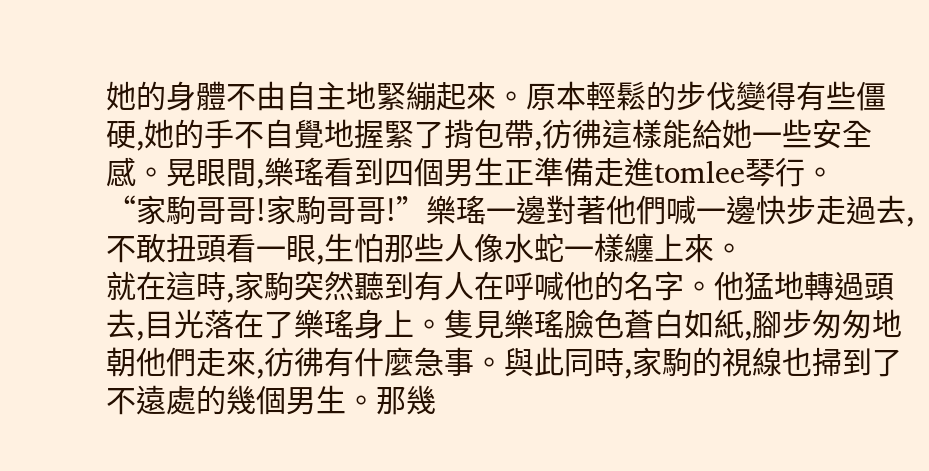她的身體不由自主地緊繃起來。原本輕鬆的步伐變得有些僵硬,她的手不自覺地握緊了揹包帶,彷彿這樣能給她一些安全感。晃眼間,樂瑤看到四個男生正準備走進tomlee琴行。
“家駒哥哥!家駒哥哥!”樂瑤一邊對著他們喊一邊快步走過去,不敢扭頭看一眼,生怕那些人像水蛇一樣纏上來。
就在這時,家駒突然聽到有人在呼喊他的名字。他猛地轉過頭去,目光落在了樂瑤身上。隻見樂瑤臉色蒼白如紙,腳步匆匆地朝他們走來,彷彿有什麼急事。與此同時,家駒的視線也掃到了不遠處的幾個男生。那幾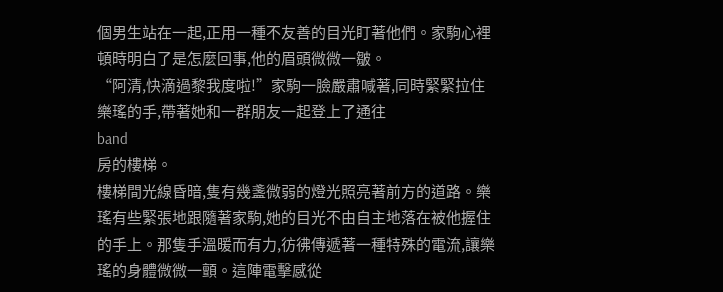個男生站在一起,正用一種不友善的目光盯著他們。家駒心裡頓時明白了是怎麼回事,他的眉頭微微一皺。
“阿清,快滴過黎我度啦!”家駒一臉嚴肅喊著,同時緊緊拉住樂瑤的手,帶著她和一群朋友一起登上了通往
band
房的樓梯。
樓梯間光線昏暗,隻有幾盞微弱的燈光照亮著前方的道路。樂瑤有些緊張地跟隨著家駒,她的目光不由自主地落在被他握住的手上。那隻手溫暖而有力,彷彿傳遞著一種特殊的電流,讓樂瑤的身體微微一顫。這陣電擊感從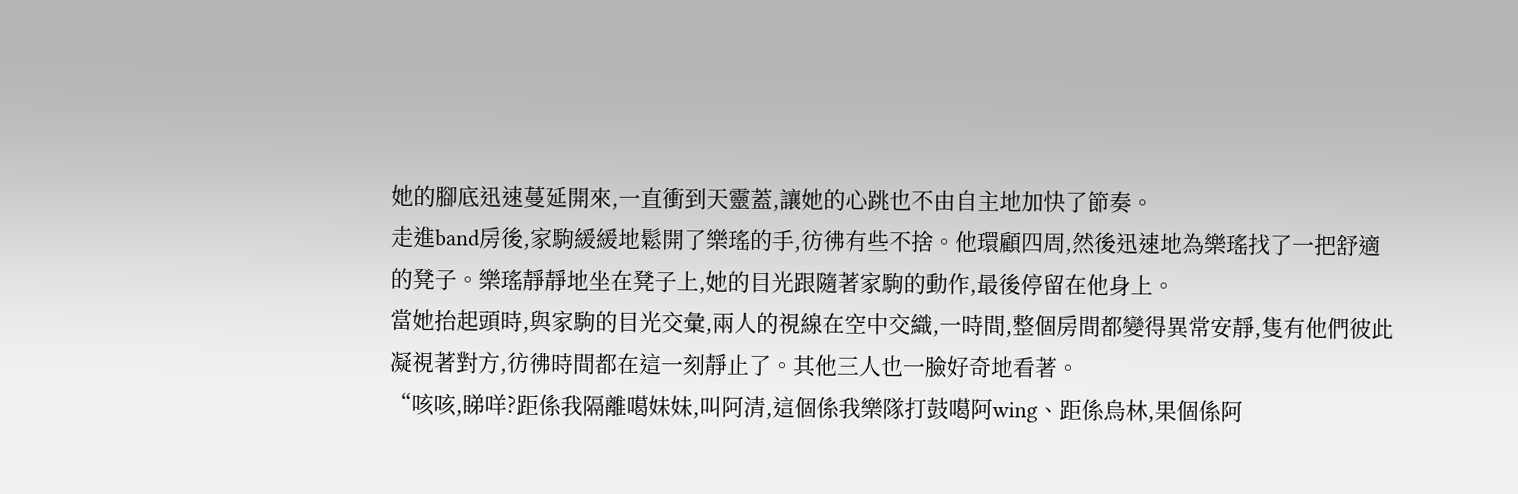她的腳底迅速蔓延開來,一直衝到天靈蓋,讓她的心跳也不由自主地加快了節奏。
走進band房後,家駒緩緩地鬆開了樂瑤的手,彷彿有些不捨。他環顧四周,然後迅速地為樂瑤找了一把舒適的凳子。樂瑤靜靜地坐在凳子上,她的目光跟隨著家駒的動作,最後停留在他身上。
當她抬起頭時,與家駒的目光交彙,兩人的視線在空中交織,一時間,整個房間都變得異常安靜,隻有他們彼此凝視著對方,彷彿時間都在這一刻靜止了。其他三人也一臉好奇地看著。
“咳咳,睇咩?距係我隔離噶妹妹,叫阿清,這個係我樂隊打鼓噶阿wing、距係烏林,果個係阿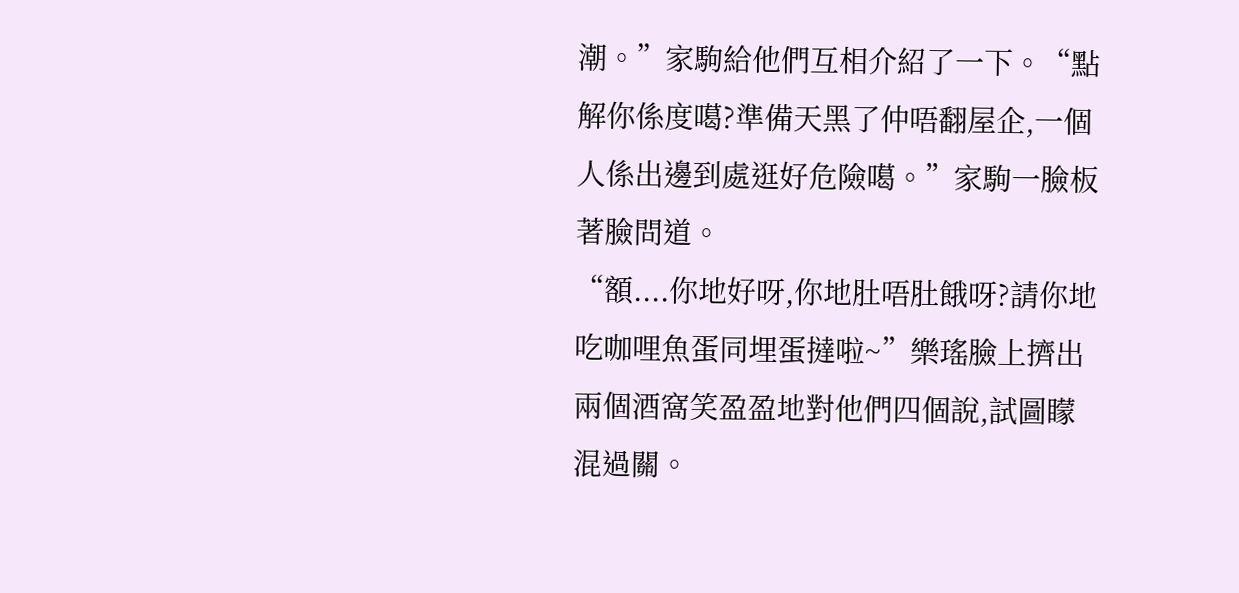潮。”家駒給他們互相介紹了一下。“點解你係度噶?準備天黑了仲唔翻屋企,一個人係出邊到處逛好危險噶。”家駒一臉板著臉問道。
“額....你地好呀,你地肚唔肚餓呀?請你地吃咖哩魚蛋同埋蛋撻啦~”樂瑤臉上擠出兩個酒窩笑盈盈地對他們四個說,試圖矇混過關。